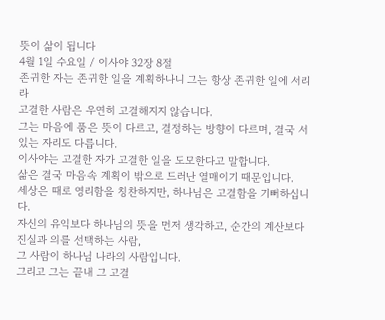뜻이 삶이 됩니다
4월 1일 수요일 / 이사야 32장 8절
존귀한 자는 존귀한 일을 계획하나니 그는 항상 존귀한 일에 서리라
고결한 사람은 우연히 고결해지지 않습니다.
그는 마음에 품은 뜻이 다르고, 결정하는 방향이 다르며, 결국 서 있는 자리도 다릅니다.
이사야는 고결한 자가 고결한 일을 도모한다고 말합니다.
삶은 결국 마음속 계획이 밖으로 드러난 열매이기 때문입니다.
세상은 때로 영리함을 칭찬하지만, 하나님은 고결함을 기뻐하십니다.
자신의 유익보다 하나님의 뜻을 먼저 생각하고, 순간의 계산보다 진실과 의를 선택하는 사람,
그 사람이 하나님 나라의 사람입니다.
그리고 그는 끝내 그 고결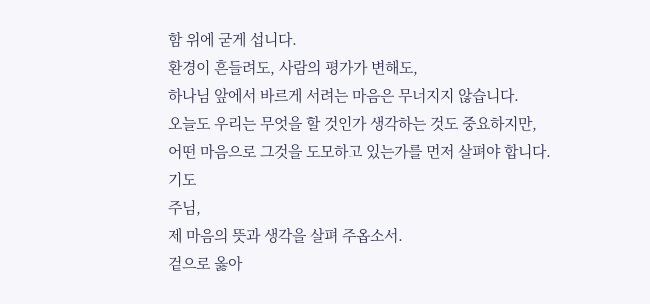함 위에 굳게 섭니다.
환경이 흔들려도, 사람의 평가가 변해도,
하나님 앞에서 바르게 서려는 마음은 무너지지 않습니다.
오늘도 우리는 무엇을 할 것인가 생각하는 것도 중요하지만,
어떤 마음으로 그것을 도모하고 있는가를 먼저 살펴야 합니다.
기도
주님,
제 마음의 뜻과 생각을 살펴 주옵소서.
겉으로 옳아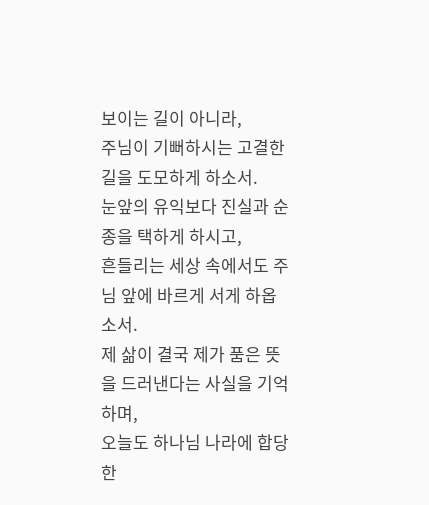보이는 길이 아니라,
주님이 기뻐하시는 고결한 길을 도모하게 하소서.
눈앞의 유익보다 진실과 순종을 택하게 하시고,
흔들리는 세상 속에서도 주님 앞에 바르게 서게 하옵소서.
제 삶이 결국 제가 품은 뜻을 드러낸다는 사실을 기억하며,
오늘도 하나님 나라에 합당한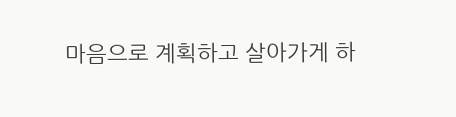마음으로 계획하고 살아가게 하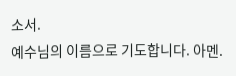소서.
예수님의 이름으로 기도합니다. 아멘.